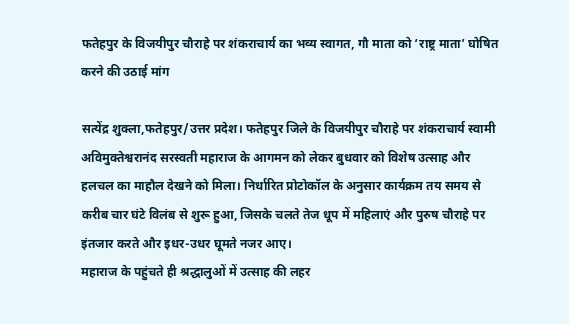फतेहपुर के विजयीपुर चौराहे पर शंकराचार्य का भव्य स्वागत, गौ माता को ‘राष्ट्र माता’ घोषित करने की उठाई मांग

सत्येंद्र शुक्ला,फतेहपुर/उत्तर प्रदेश। फतेहपुर जिले के विजयीपुर चौराहे पर शंकराचार्य स्वामी अविमुक्तेश्वरानंद सरस्वती महाराज के आगमन को लेकर बुधवार को विशेष उत्साह और हलचल का माहौल देखने को मिला। निर्धारित प्रोटोकॉल के अनुसार कार्यक्रम तय समय से करीब चार घंटे विलंब से शुरू हुआ, जिसके चलते तेज धूप में महिलाएं और पुरुष चौराहे पर इंतजार करते और इधर-उधर घूमते नजर आए।
महाराज के पहुंचते ही श्रद्धालुओं में उत्साह की लहर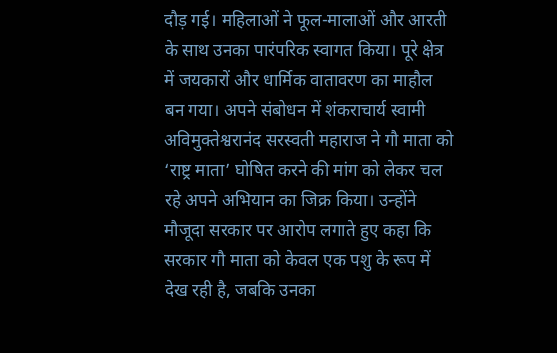दौड़ गई। महिलाओं ने फूल-मालाओं और आरती के साथ उनका पारंपरिक स्वागत किया। पूरे क्षेत्र में जयकारों और धार्मिक वातावरण का माहौल बन गया। अपने संबोधन में शंकराचार्य स्वामी अविमुक्तेश्वरानंद सरस्वती महाराज ने गौ माता को ‘राष्ट्र माता’ घोषित करने की मांग को लेकर चल रहे अपने अभियान का जिक्र किया। उन्होंने मौजूदा सरकार पर आरोप लगाते हुए कहा कि सरकार गौ माता को केवल एक पशु के रूप में देख रही है, जबकि उनका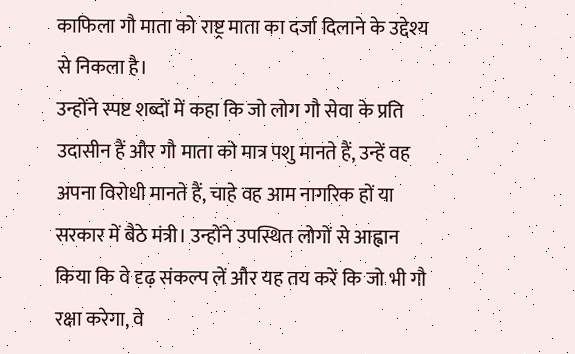काफिला गौ माता को राष्ट्र माता का दर्जा दिलाने के उद्देश्य से निकला है।
उन्होंने स्पष्ट शब्दों में कहा कि जो लोग गौ सेवा के प्रति उदासीन हैं और गौ माता को मात्र पशु मानते हैं, उन्हें वह अपना विरोधी मानते हैं, चाहे वह आम नागरिक हों या सरकार में बैठे मंत्री। उन्होंने उपस्थित लोगों से आह्वान किया कि वे दृढ़ संकल्प लें और यह तय करें कि जो भी गौ रक्षा करेगा, वे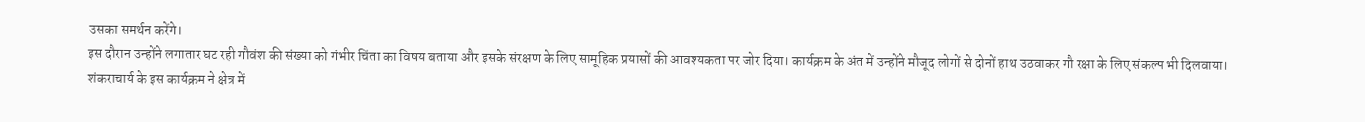उसका समर्थन करेंगे।
इस दौरान उन्होंने लगातार घट रही गौवंश की संख्या को गंभीर चिंता का विषय बताया और इसके संरक्षण के लिए सामूहिक प्रयासों की आवश्यकता पर जोर दिया। कार्यक्रम के अंत में उन्होंने मौजूद लोगों से दोनों हाथ उठवाकर गौ रक्षा के लिए संकल्प भी दिलवाया।
शंकराचार्य के इस कार्यक्रम ने क्षेत्र में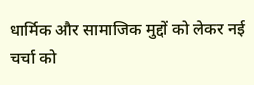धार्मिक और सामाजिक मुद्दों को लेकर नई चर्चा को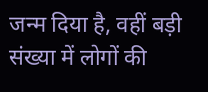जन्म दिया है, वहीं बड़ी संख्या में लोगों की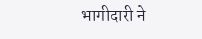भागीदारी ने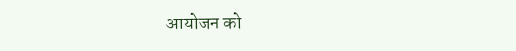आयोजन को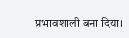प्रभावशाली बना दिया।